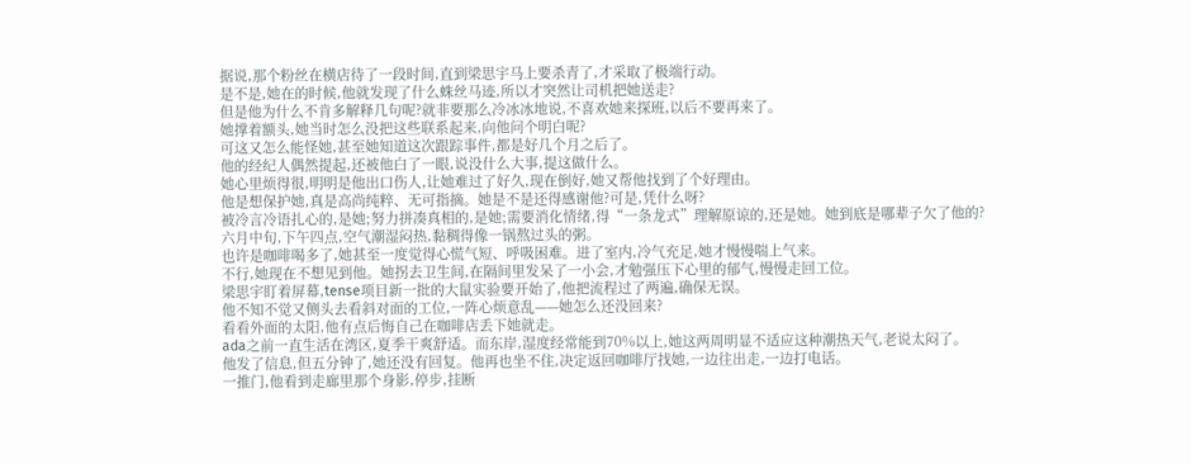据说,那个粉丝在横店待了一段时间,直到梁思宇马上要杀青了,才采取了极端行动。
是不是,她在的时候,他就发现了什么蛛丝马迹,所以才突然让司机把她送走?
但是他为什么不肯多解释几句呢?就非要那么冷冰冰地说,不喜欢她来探班,以后不要再来了。
她撑着额头,她当时怎么没把这些联系起来,向他问个明白呢?
可这又怎么能怪她,甚至她知道这次跟踪事件,都是好几个月之后了。
他的经纪人偶然提起,还被他白了一眼,说没什么大事,提这做什么。
她心里烦得很,明明是他出口伤人,让她难过了好久,现在倒好,她又帮他找到了个好理由。
他是想保护她,真是高尚纯粹、无可指摘。她是不是还得感谢他?可是,凭什么呀?
被冷言冷语扎心的,是她;努力拼凑真相的,是她;需要消化情绪,得“一条龙式”理解原谅的,还是她。她到底是哪辈子欠了他的?
六月中旬,下午四点,空气潮湿闷热,黏稠得像一锅熬过头的粥。
也许是咖啡喝多了,她甚至一度觉得心慌气短、呼吸困难。进了室内,冷气充足,她才慢慢喘上气来。
不行,她现在不想见到他。她拐去卫生间,在隔间里发呆了一小会,才勉强压下心里的郁气,慢慢走回工位。
梁思宇盯着屏幕,tense项目新一批的大鼠实验要开始了,他把流程过了两遍,确保无误。
他不知不觉又侧头去看斜对面的工位,一阵心烦意乱——她怎么还没回来?
看看外面的太阳,他有点后悔自己在咖啡店丢下她就走。
ada之前一直生活在湾区,夏季干爽舒适。而东岸,湿度经常能到70%以上,她这两周明显不适应这种潮热天气,老说太闷了。
他发了信息,但五分钟了,她还没有回复。他再也坐不住,决定返回咖啡厅找她,一边往出走,一边打电话。
一推门,他看到走廊里那个身影,停步,挂断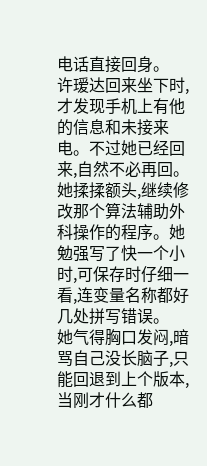电话直接回身。
许瑷达回来坐下时,才发现手机上有他的信息和未接来电。不过她已经回来,自然不必再回。
她揉揉额头,继续修改那个算法辅助外科操作的程序。她勉强写了快一个小时,可保存时仔细一看,连变量名称都好几处拼写错误。
她气得胸口发闷,暗骂自己没长脑子,只能回退到上个版本,当刚才什么都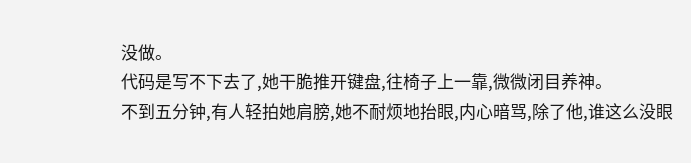没做。
代码是写不下去了,她干脆推开键盘,往椅子上一靠,微微闭目养神。
不到五分钟,有人轻拍她肩膀,她不耐烦地抬眼,内心暗骂,除了他,谁这么没眼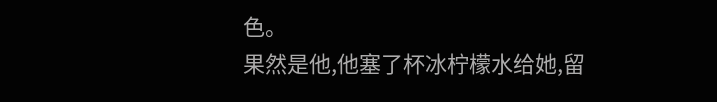色。
果然是他,他塞了杯冰柠檬水给她,留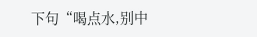下句“喝点水,别中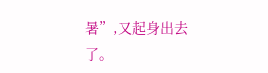暑”,又起身出去了。